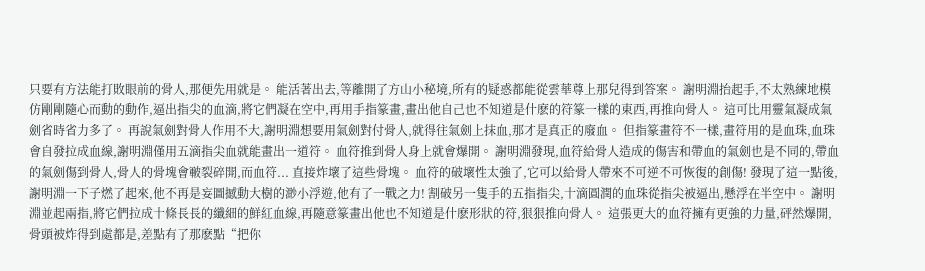只要有方法能打敗眼前的骨人,那便先用就是。 能活著出去,等離開了方山小秘境,所有的疑惑都能從雲華尊上那兒得到答案。 謝明淵抬起手,不太熟練地模仿剛剛隨心而動的動作,逼出指尖的血滴,將它們凝在空中,再用手指篆畫,畫出他自己也不知道是什麽的符篆一樣的東西,再推向骨人。 這可比用靈氣凝成氣劍省時省力多了。 再說氣劍對骨人作用不大,謝明淵想要用氣劍對付骨人,就得往氣劍上抹血,那才是真正的廢血。 但指篆畫符不一樣,畫符用的是血珠,血珠會自發拉成血線,謝明淵僅用五滴指尖血就能畫出一道符。 血符推到骨人身上就會爆開。 謝明淵發現,血符給骨人造成的傷害和帶血的氣劍也是不同的,帶血的氣劍傷到骨人,骨人的骨塊會皸裂碎開,而血符... 直接炸壞了這些骨塊。 血符的破壞性太強了,它可以給骨人帶來不可逆不可恢復的創傷! 發現了這一點後,謝明淵一下子燃了起來,他不再是妄圖撼動大樹的渺小浮遊,他有了一戰之力! 割破另一隻手的五指指尖,十滴圓潤的血珠從指尖被逼出,懸浮在半空中。 謝明淵並起兩指,將它們拉成十條長長的纖細的鮮紅血線,再隨意篆畫出他也不知道是什麽形狀的符,狠狠推向骨人。 這張更大的血符擁有更強的力量,砰然爆開,骨頭被炸得到處都是,差點有了那麽點“把你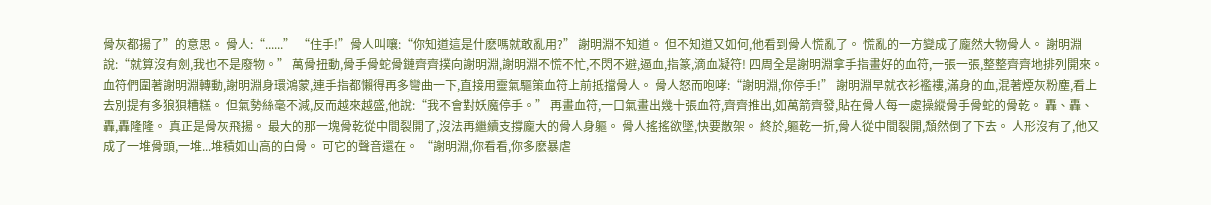骨灰都揚了”的意思。 骨人:“......” “住手!”骨人叫嚷:“你知道這是什麽嗎就敢亂用?” 謝明淵不知道。 但不知道又如何,他看到骨人慌亂了。 慌亂的一方變成了龐然大物骨人。 謝明淵說:“就算沒有劍,我也不是廢物。” 萬骨扭動,骨手骨蛇骨鏈齊齊撲向謝明淵,謝明淵不慌不忙,不閃不避,逼血,指篆,滴血凝符! 四周全是謝明淵拿手指畫好的血符,一張一張,整整齊齊地排列開來。血符們圍著謝明淵轉動,謝明淵身環鴻蒙,連手指都懶得再多彎曲一下,直接用靈氣驅策血符上前抵擋骨人。 骨人怒而咆哮:“謝明淵,你停手!” 謝明淵早就衣衫襤褸,滿身的血,混著煙灰粉塵,看上去別提有多狼狽糟糕。 但氣勢絲毫不減,反而越來越盛,他說:“我不會對妖魔停手。” 再畫血符,一口氣畫出幾十張血符,齊齊推出,如萬箭齊發,貼在骨人每一處操縱骨手骨蛇的骨乾。 轟、轟、轟,轟隆隆。 真正是骨灰飛揚。 最大的那一塊骨乾從中間裂開了,沒法再繼續支撐龐大的骨人身軀。 骨人搖搖欲墜,快要散架。 終於,軀乾一折,骨人從中間裂開,頹然倒了下去。 人形沒有了,他又成了一堆骨頭,一堆...堆積如山高的白骨。 可它的聲音還在。 “謝明淵,你看看,你多麽暴虐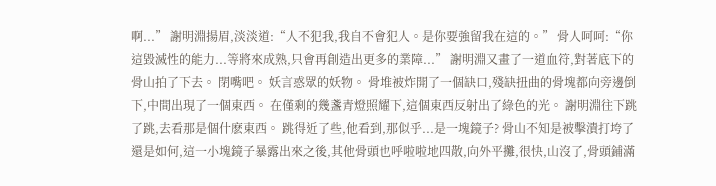啊...” 謝明淵揚眉,淡淡道:“人不犯我,我自不會犯人。是你要強留我在這的。” 骨人呵呵:“你這毀滅性的能力...等將來成熟,只會再創造出更多的業障...” 謝明淵又畫了一道血符,對著底下的骨山拍了下去。 閉嘴吧。 妖言惑眾的妖物。 骨堆被炸開了一個缺口,殘缺扭曲的骨塊都向旁邊倒下,中間出現了一個東西。 在僅剩的幾盞青燈照耀下,這個東西反射出了綠色的光。 謝明淵往下跳了跳,去看那是個什麽東西。 跳得近了些,他看到,那似乎...是一塊鏡子? 骨山不知是被擊潰打垮了還是如何,這一小塊鏡子暴露出來之後,其他骨頭也呼啦啦地四散,向外平攤,很快,山沒了,骨頭鋪滿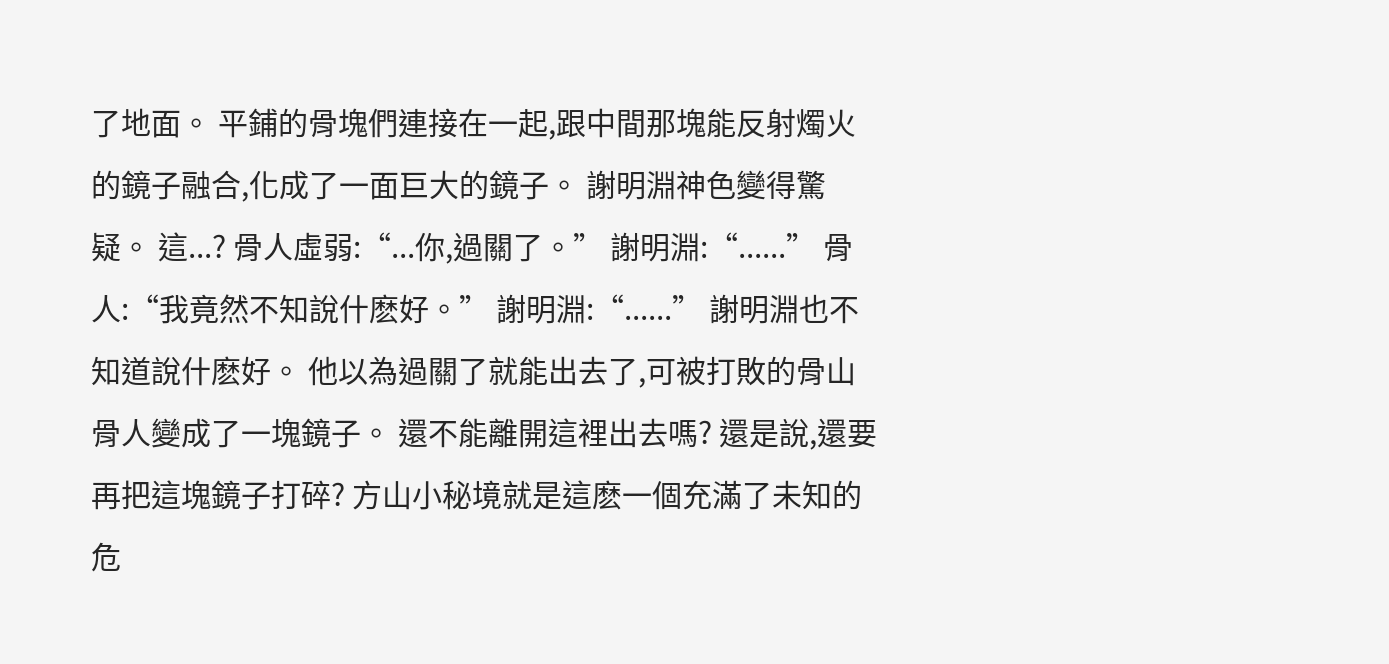了地面。 平鋪的骨塊們連接在一起,跟中間那塊能反射燭火的鏡子融合,化成了一面巨大的鏡子。 謝明淵神色變得驚疑。 這...? 骨人虛弱:“...你,過關了。” 謝明淵:“......” 骨人:“我竟然不知說什麽好。” 謝明淵:“......” 謝明淵也不知道說什麽好。 他以為過關了就能出去了,可被打敗的骨山骨人變成了一塊鏡子。 還不能離開這裡出去嗎? 還是說,還要再把這塊鏡子打碎? 方山小秘境就是這麽一個充滿了未知的危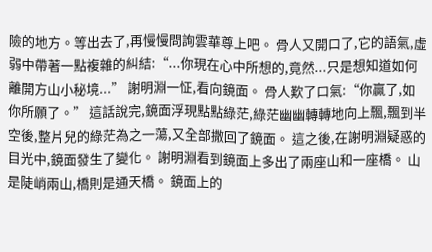險的地方。等出去了,再慢慢問詢雲華尊上吧。 骨人又開口了,它的語氣,虛弱中帶著一點複雜的糾結:“...你現在心中所想的,竟然...只是想知道如何離開方山小秘境...” 謝明淵一怔,看向鏡面。 骨人歎了口氣:“你贏了,如你所願了。” 這話說完,鏡面浮現點點綠茫,綠茫幽幽轉轉地向上飄,飄到半空後,整片兒的綠茫為之一蕩,又全部撒回了鏡面。 這之後,在謝明淵疑惑的目光中,鏡面發生了變化。 謝明淵看到鏡面上多出了兩座山和一座橋。 山是陡峭兩山,橋則是通天橋。 鏡面上的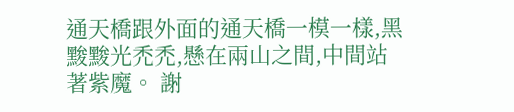通天橋跟外面的通天橋一模一樣,黑黢黢光禿禿,懸在兩山之間,中間站著紫魔。 謝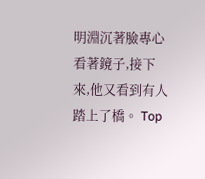明淵沉著臉專心看著鏡子,接下來,他又看到有人踏上了橋。 Top